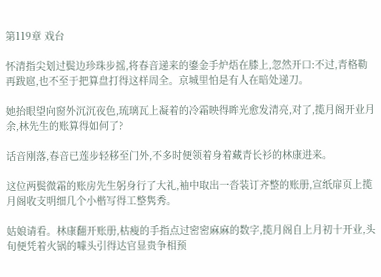第119章 戏台

怀清指尖划过鬓边珍珠步摇,将春音递来的鎏金手炉焐在膝上,忽然开口:不过,青格勒再跋扈,也不至于把算盘打得这样周全。京城里怕是有人在暗处递刀。

她抬眼望向窗外沉沉夜色,琉璃瓦上凝着的冷霜映得眸光愈发清亮,对了,揽月阁开业月余,林先生的账算得如何了?

话音刚落,春音已莲步轻移至门外,不多时便领着身着藏青长衫的林康进来。

这位两鬓微霜的账房先生躬身行了大礼,袖中取出一沓装订齐整的账册,宣纸扉页上揽月阁收支明细几个小楷写得工整隽秀。

姑娘请看。林康翻开账册,枯瘦的手指点过密密麻麻的数字,揽月阁自上月初十开业,头旬便凭着火锅的噱头引得达官显贵争相预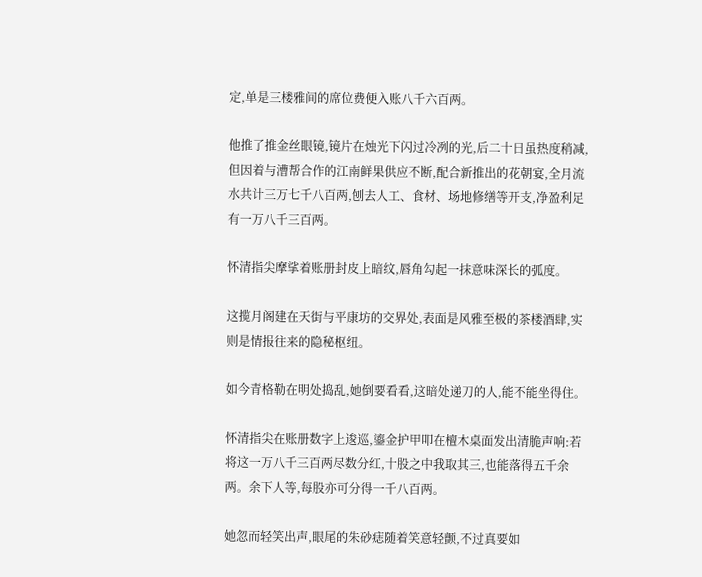定,单是三楼雅间的席位费便入账八千六百两。

他推了推金丝眼镜,镜片在烛光下闪过冷冽的光,后二十日虽热度稍减,但因着与漕帮合作的江南鲜果供应不断,配合新推出的花朝宴,全月流水共计三万七千八百两,刨去人工、食材、场地修缮等开支,净盈利足有一万八千三百两。

怀清指尖摩挲着账册封皮上暗纹,唇角勾起一抹意味深长的弧度。

这揽月阁建在天街与平康坊的交界处,表面是风雅至极的茶楼酒肆,实则是情报往来的隐秘枢纽。

如今青格勒在明处捣乱,她倒要看看,这暗处递刀的人,能不能坐得住。

怀清指尖在账册数字上逡巡,鎏金护甲叩在檀木桌面发出清脆声响:若将这一万八千三百两尽数分红,十股之中我取其三,也能落得五千余两。余下人等,每股亦可分得一千八百两。

她忽而轻笑出声,眼尾的朱砂痣随着笑意轻颤,不过真要如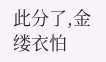此分了,金缕衣怕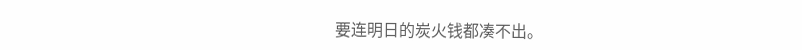要连明日的炭火钱都凑不出。